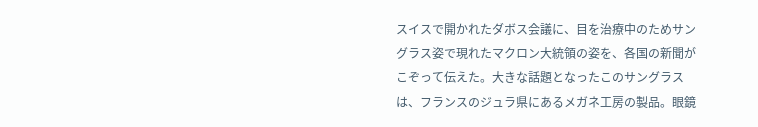スイスで開かれたダボス会議に、目を治療中のためサングラス姿で現れたマクロン大統領の姿を、各国の新聞がこぞって伝えた。大きな話題となったこのサングラスは、フランスのジュラ県にあるメガネ工房の製品。眼鏡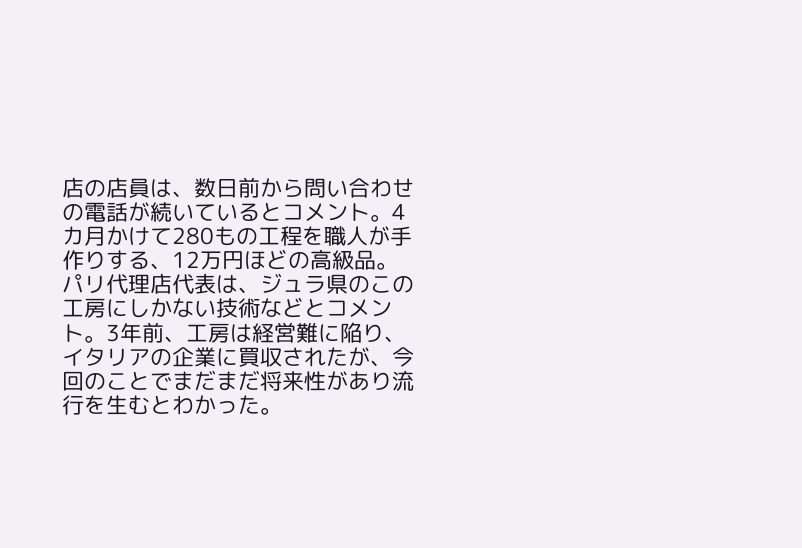店の店員は、数日前から問い合わせの電話が続いているとコメント。4カ月かけて280もの工程を職人が手作りする、12万円ほどの高級品。パリ代理店代表は、ジュラ県のこの工房にしかない技術などとコメント。3年前、工房は経営難に陥り、イタリアの企業に買収されたが、今回のことでまだまだ将来性があり流行を生むとわかった。